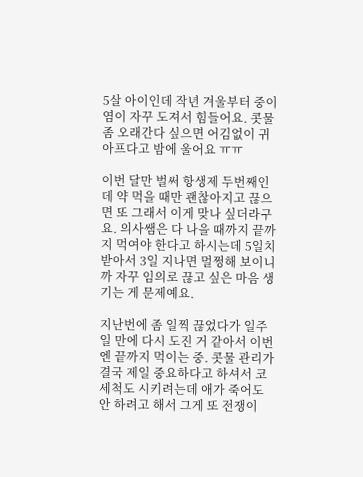5살 아이인데 작년 겨울부터 중이염이 자꾸 도져서 힘들어요. 콧물 좀 오래간다 싶으면 어김없이 귀 아프다고 밤에 울어요 ㅠㅠ

이번 달만 벌써 항생제 두번째인데 약 먹을 때만 괜찮아지고 끊으면 또 그래서 이게 맞나 싶더라구요. 의사쌤은 다 나을 때까지 끝까지 먹여야 한다고 하시는데 5일치 받아서 3일 지나면 멀쩡해 보이니까 자꾸 임의로 끊고 싶은 마음 생기는 게 문제예요.

지난번에 좀 일찍 끊었다가 일주일 만에 다시 도진 거 같아서 이번엔 끝까지 먹이는 중. 콧물 관리가 결국 제일 중요하다고 하셔서 코 세척도 시키려는데 애가 죽어도 안 하려고 해서 그게 또 전쟁이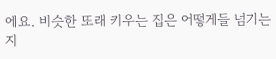에요. 비슷한 또래 키우는 집은 어떻게들 넘기는지